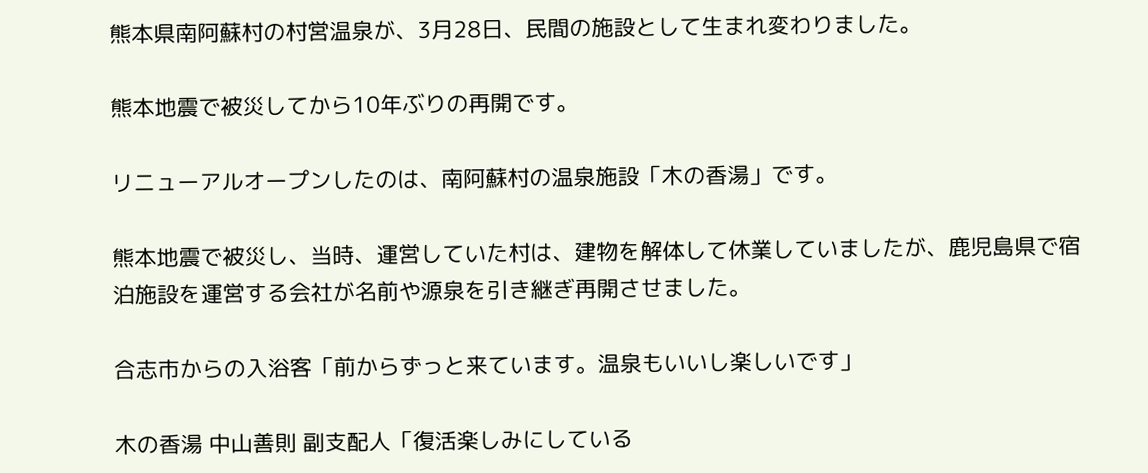熊本県南阿蘇村の村営温泉が、3月28日、民間の施設として生まれ変わりました。

熊本地震で被災してから10年ぶりの再開です。

リニューアルオープンしたのは、南阿蘇村の温泉施設「木の香湯」です。

熊本地震で被災し、当時、運営していた村は、建物を解体して休業していましたが、鹿児島県で宿泊施設を運営する会社が名前や源泉を引き継ぎ再開させました。

合志市からの入浴客「前からずっと来ています。温泉もいいし楽しいです」

木の香湯 中山善則 副支配人「復活楽しみにしている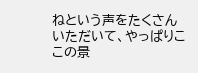ねという声をたくさんいただいて、やっぱりここの景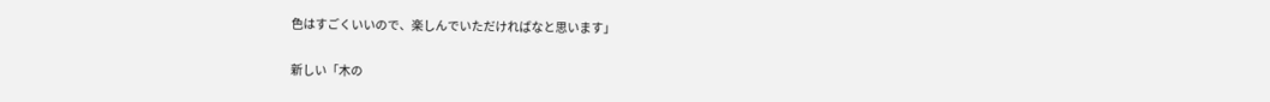色はすごくいいので、楽しんでいただければなと思います」

新しい「木の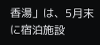香湯」は、5月末に宿泊施設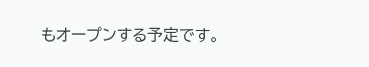もオープンする予定です。